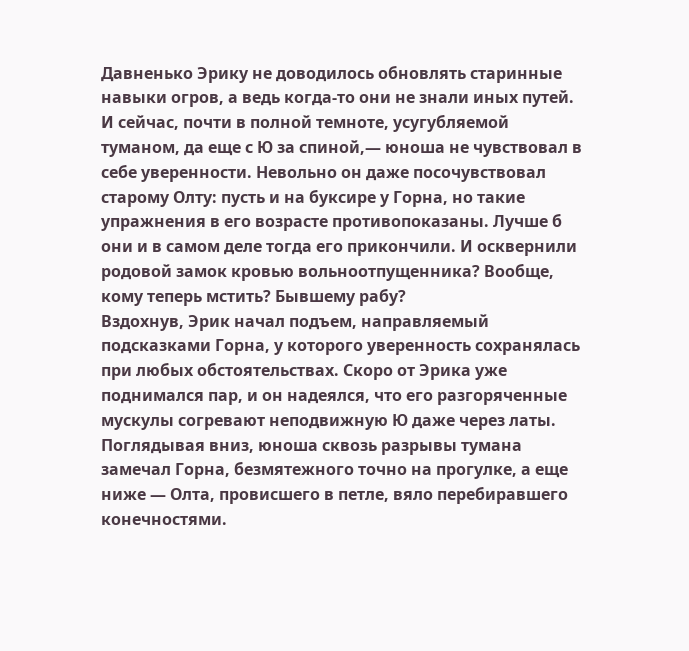Давненько Эрику не доводилось обновлять старинные навыки огров, а ведь когда-то они не знали иных путей. И сейчас, почти в полной темноте, усугубляемой туманом, да еще с Ю за спиной,— юноша не чувствовал в себе уверенности. Невольно он даже посочувствовал старому Олту: пусть и на буксире у Горна, но такие упражнения в его возрасте противопоказаны. Лучше б они и в самом деле тогда его прикончили. И осквернили родовой замок кровью вольноотпущенника? Вообще, кому теперь мстить? Бывшему рабу?
Вздохнув, Эрик начал подъем, направляемый подсказками Горна, у которого уверенность сохранялась при любых обстоятельствах. Скоро от Эрика уже поднимался пар, и он надеялся, что его разгоряченные мускулы согревают неподвижную Ю даже через латы. Поглядывая вниз, юноша сквозь разрывы тумана замечал Горна, безмятежного точно на прогулке, а еще ниже — Олта, провисшего в петле, вяло перебиравшего конечностями.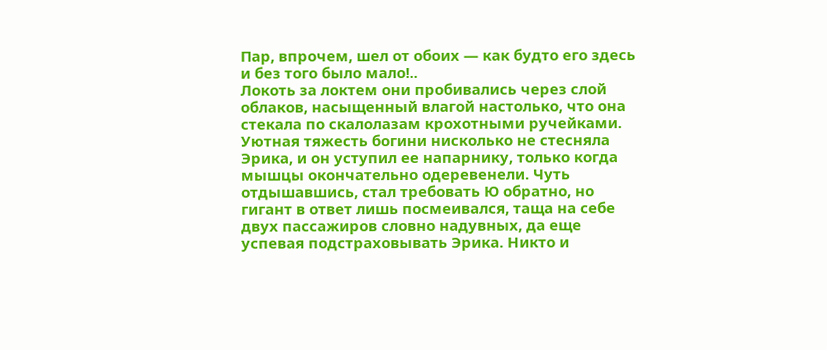Пар, впрочем, шел от обоих — как будто его здесь и без того было мало!..
Локоть за локтем они пробивались через слой облаков, насыщенный влагой настолько, что она стекала по скалолазам крохотными ручейками. Уютная тяжесть богини нисколько не стесняла Эрика, и он уступил ее напарнику, только когда мышцы окончательно одеревенели. Чуть отдышавшись, стал требовать Ю обратно, но гигант в ответ лишь посмеивался, таща на себе двух пассажиров словно надувных, да еще успевая подстраховывать Эрика. Никто и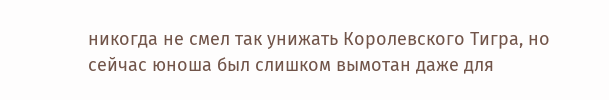никогда не смел так унижать Королевского Тигра, но сейчас юноша был слишком вымотан даже для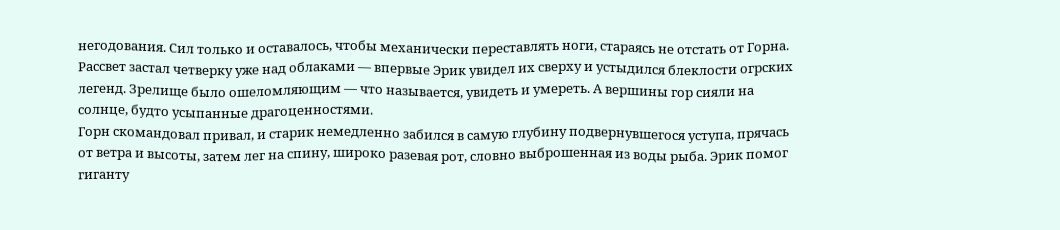негодования. Сил только и оставалось, чтобы механически переставлять ноги, стараясь не отстать от Горна.
Рассвет застал четверку уже над облаками — впервые Эрик увидел их сверху и устыдился блеклости огрских легенд. Зрелище было ошеломляющим — что называется, увидеть и умереть. А вершины гор сияли на солнце, будто усыпанные драгоценностями.
Горн скомандовал привал, и старик немедленно забился в самую глубину подвернувшегося уступа, прячась от ветра и высоты, затем лег на спину, широко разевая рот, словно выброшенная из воды рыба. Эрик помог гиганту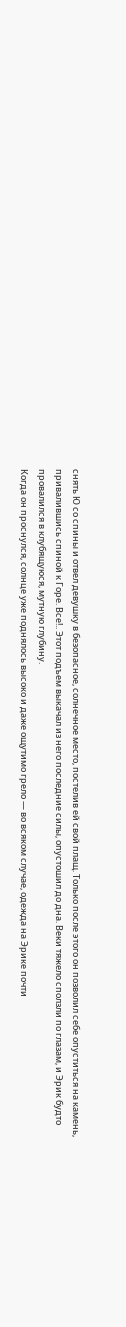снять Ю со спины и отвел девушку в безопасное, солнечное место, постелив ей свой плащ. Только после этого он позволил себе опуститься на камень, привалившись спиной к Горе. Все!.. Этот подъем выкачал из него последние силы, опустошил до дна. Веки тяжело сползли по глазам, и Эрик будто провалился в клубящуюся, мутную глубину.
Когда он проснулся, солнце уже поднялось высоко и даже ощутимо грело — во всяком случае, одежда на Эрике почти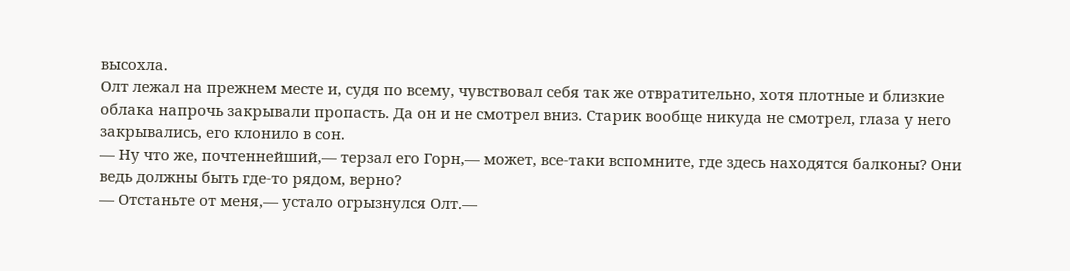высохла.
Олт лежал на прежнем месте и, судя по всему, чувствовал себя так же отвратительно, хотя плотные и близкие облака напрочь закрывали пропасть. Да он и не смотрел вниз. Старик вообще никуда не смотрел, глаза у него закрывались, его клонило в сон.
— Ну что же, почтеннейший,— терзал его Горн,— может, все-таки вспомните, где здесь находятся балконы? Они ведь должны быть где-то рядом, верно?
— Отстаньте от меня,— устало огрызнулся Олт.—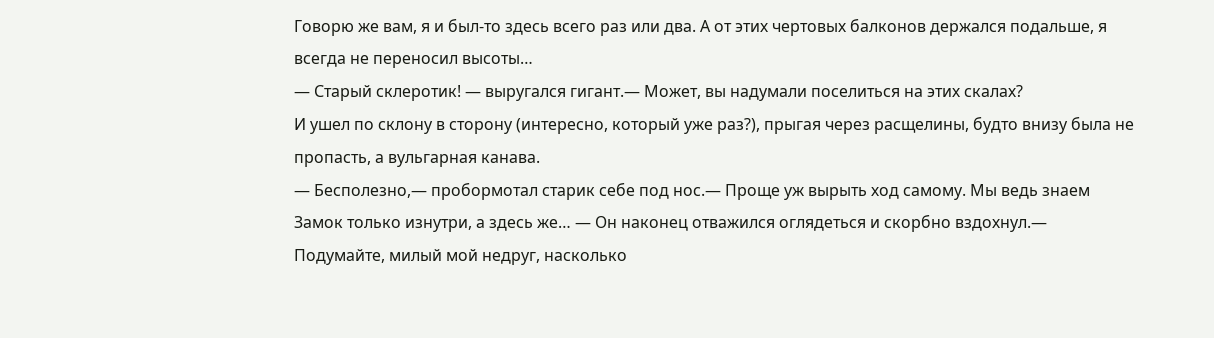Говорю же вам, я и был-то здесь всего раз или два. А от этих чертовых балконов держался подальше, я всегда не переносил высоты…
— Старый склеротик! — выругался гигант.— Может, вы надумали поселиться на этих скалах?
И ушел по склону в сторону (интересно, который уже раз?), прыгая через расщелины, будто внизу была не пропасть, а вульгарная канава.
— Бесполезно,— пробормотал старик себе под нос.— Проще уж вырыть ход самому. Мы ведь знаем Замок только изнутри, а здесь же… — Он наконец отважился оглядеться и скорбно вздохнул.— Подумайте, милый мой недруг, насколько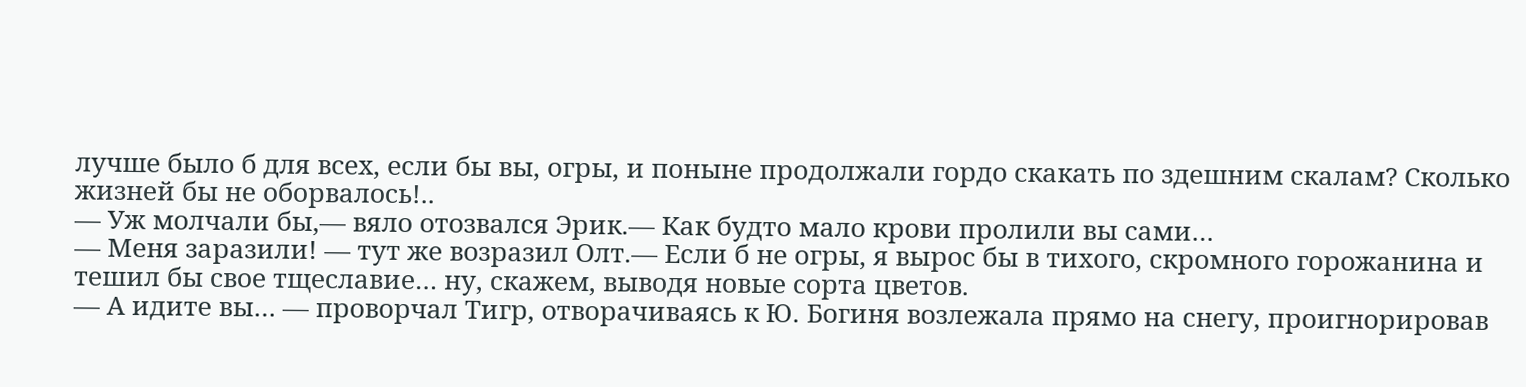лучше было б для всех, если бы вы, огры, и поныне продолжали гордо скакать по здешним скалам? Сколько жизней бы не оборвалось!..
— Уж молчали бы,— вяло отозвался Эрик.— Как будто мало крови пролили вы сами…
— Меня заразили! — тут же возразил Олт.— Если б не огры, я вырос бы в тихого, скромного горожанина и тешил бы свое тщеславие… ну, скажем, выводя новые сорта цветов.
— А идите вы… — проворчал Тигр, отворачиваясь к Ю. Богиня возлежала прямо на снегу, проигнорировав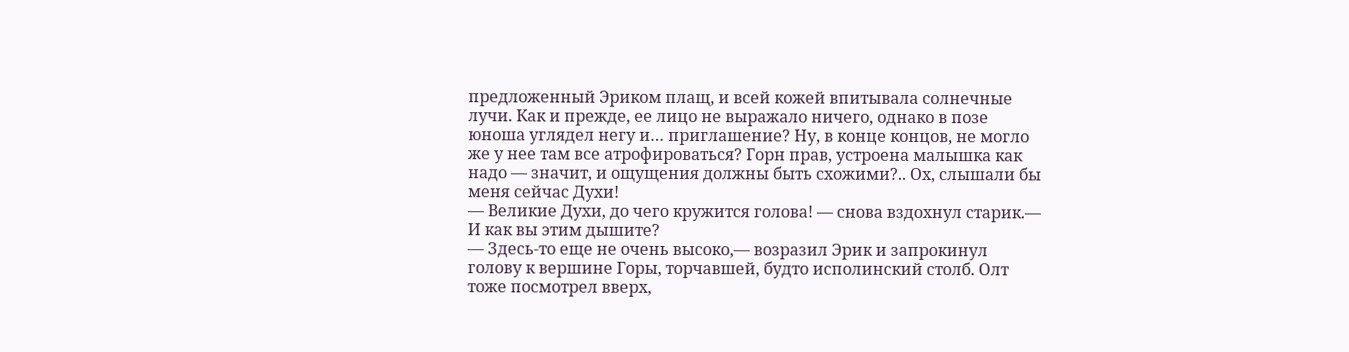предложенный Эриком плащ, и всей кожей впитывала солнечные лучи. Как и прежде, ее лицо не выражало ничего, однако в позе юноша углядел негу и… приглашение? Ну, в конце концов, не могло же у нее там все атрофироваться? Горн прав, устроена малышка как надо — значит, и ощущения должны быть схожими?.. Ох, слышали бы меня сейчас Духи!
— Великие Духи, до чего кружится голова! — снова вздохнул старик.— И как вы этим дышите?
— Здесь-то еще не очень высоко,— возразил Эрик и запрокинул голову к вершине Горы, торчавшей, будто исполинский столб. Олт тоже посмотрел вверх,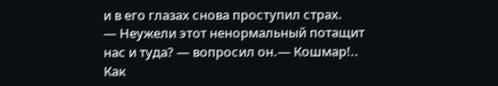и в его глазах снова проступил страх.
— Неужели этот ненормальный потащит нас и туда? — вопросил он.— Кошмар!.. Как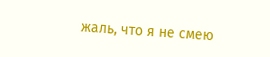жаль, что я не смею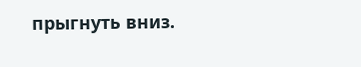прыгнуть вниз.